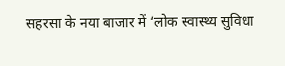सहरसा के नया बाजार में ‘लोक स्वास्थ्य सुविधा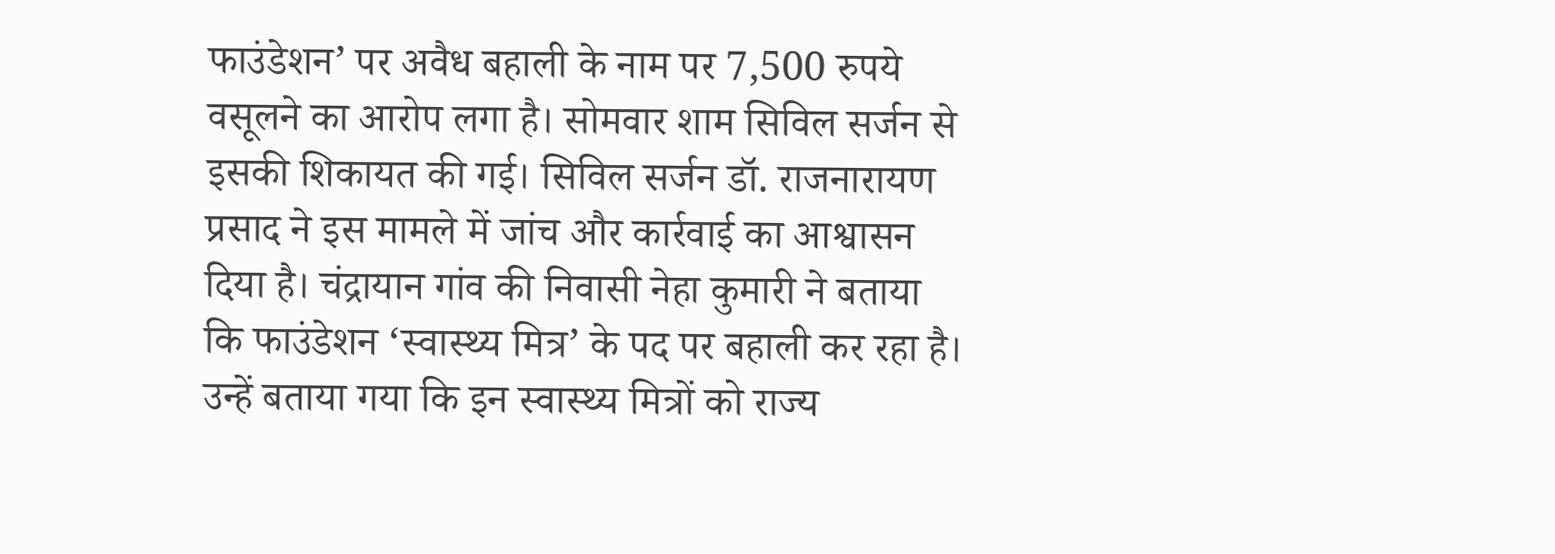फाउंडेशन’ पर अवैध बहाली के नाम पर 7,500 रुपये वसूलने का आरोप लगा है। सोमवार शाम सिविल सर्जन से इसकी शिकायत की गई। सिविल सर्जन डॉ. राजनारायण प्रसाद ने इस मामले में जांच और कार्रवाई का आश्वासन दिया है। चंद्रायान गांव की निवासी नेहा कुमारी ने बताया कि फाउंडेशन ‘स्वास्थ्य मित्र’ के पद पर बहाली कर रहा है। उन्हें बताया गया कि इन स्वास्थ्य मित्रों को राज्य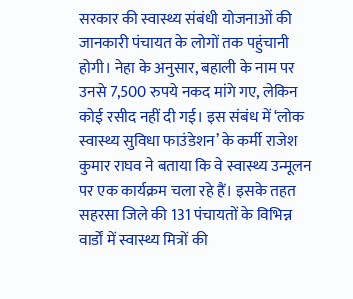सरकार की स्वास्थ्य संबंधी योजनाओं की जानकारी पंचायत के लोगों तक पहुंचानी होगी। नेहा के अनुसार, बहाली के नाम पर उनसे 7,500 रुपये नकद मांगे गए, लेकिन कोई रसीद नहीं दी गई। इस संबंध में ‘लोक स्वास्थ्य सुविधा फाउंडेशन’ के कर्मी राजेश कुमार राघव ने बताया कि वे स्वास्थ्य उन्मूलन पर एक कार्यक्रम चला रहे हैं। इसके तहत सहरसा जिले की 131 पंचायतों के विभिन्न वार्डों में स्वास्थ्य मित्रों की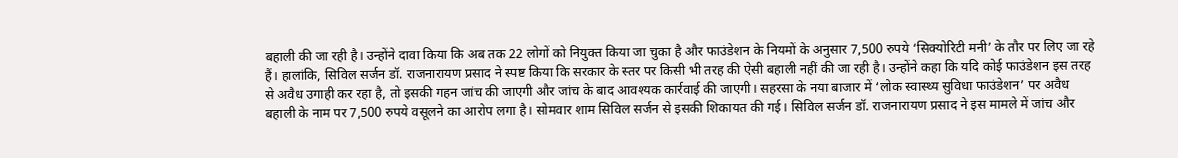बहाली की जा रही है। उन्होंने दावा किया कि अब तक 22 लोगों को नियुक्त किया जा चुका है और फाउंडेशन के नियमों के अनुसार 7,500 रुपये ‘सिक्योरिटी मनी’ के तौर पर लिए जा रहे हैं। हालांकि, सिविल सर्जन डॉ. राजनारायण प्रसाद ने स्पष्ट किया कि सरकार के स्तर पर किसी भी तरह की ऐसी बहाली नहीं की जा रही है। उन्होंने कहा कि यदि कोई फाउंडेशन इस तरह से अवैध उगाही कर रहा है, तो इसकी गहन जांच की जाएगी और जांच के बाद आवश्यक कार्रवाई की जाएगी। सहरसा के नया बाजार में ‘लोक स्वास्थ्य सुविधा फाउंडेशन’ पर अवैध बहाली के नाम पर 7,500 रुपये वसूलने का आरोप लगा है। सोमवार शाम सिविल सर्जन से इसकी शिकायत की गई। सिविल सर्जन डॉ. राजनारायण प्रसाद ने इस मामले में जांच और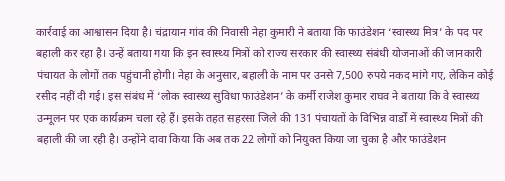कार्रवाई का आश्वासन दिया है। चंद्रायान गांव की निवासी नेहा कुमारी ने बताया कि फाउंडेशन ‘स्वास्थ्य मित्र’ के पद पर बहाली कर रहा है। उन्हें बताया गया कि इन स्वास्थ्य मित्रों को राज्य सरकार की स्वास्थ्य संबंधी योजनाओं की जानकारी पंचायत के लोगों तक पहुंचानी होगी। नेहा के अनुसार, बहाली के नाम पर उनसे 7,500 रुपये नकद मांगे गए, लेकिन कोई रसीद नहीं दी गई। इस संबंध में ‘लोक स्वास्थ्य सुविधा फाउंडेशन’ के कर्मी राजेश कुमार राघव ने बताया कि वे स्वास्थ्य उन्मूलन पर एक कार्यक्रम चला रहे हैं। इसके तहत सहरसा जिले की 131 पंचायतों के विभिन्न वार्डों में स्वास्थ्य मित्रों की बहाली की जा रही है। उन्होंने दावा किया कि अब तक 22 लोगों को नियुक्त किया जा चुका है और फाउंडेशन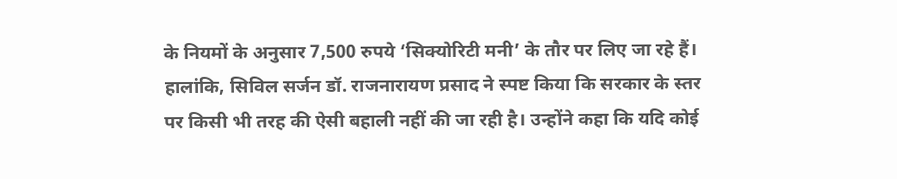के नियमों के अनुसार 7,500 रुपये ‘सिक्योरिटी मनी’ के तौर पर लिए जा रहे हैं। हालांकि, सिविल सर्जन डॉ. राजनारायण प्रसाद ने स्पष्ट किया कि सरकार के स्तर पर किसी भी तरह की ऐसी बहाली नहीं की जा रही है। उन्होंने कहा कि यदि कोई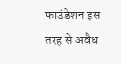फाउंडेशन इस तरह से अवैध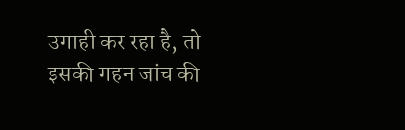उगाही कर रहा है, तो इसकी गहन जांच की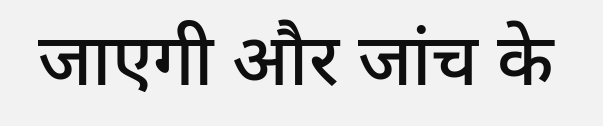जाएगी और जांच के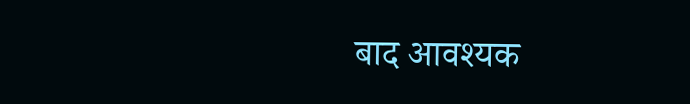बाद आवश्यक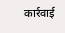कार्रवाई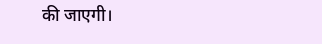की जाएगी।